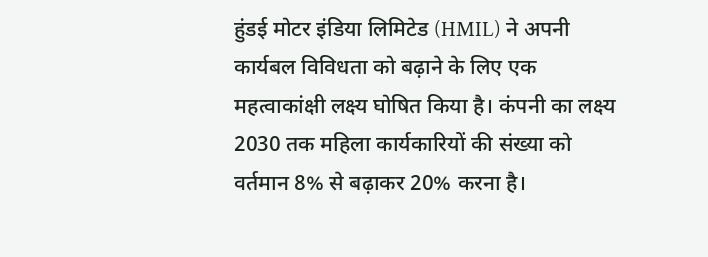हुंडई मोटर इंडिया लिमिटेड (HMIL) ने अपनी कार्यबल विविधता को बढ़ाने के लिए एक महत्वाकांक्षी लक्ष्य घोषित किया है। कंपनी का लक्ष्य 2030 तक महिला कार्यकारियों की संख्या को वर्तमान 8% से बढ़ाकर 20% करना है।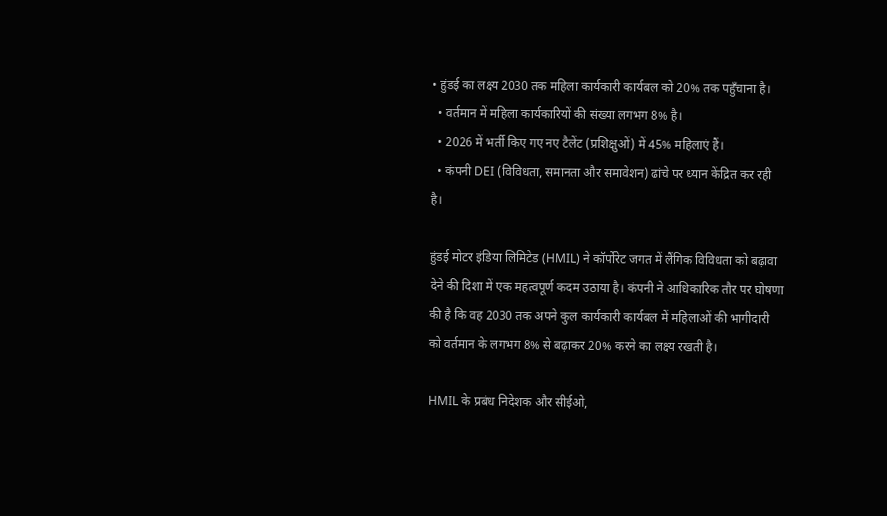• हुंडई का लक्ष्य 2030 तक महिला कार्यकारी कार्यबल को 20% तक पहुँचाना है।
  • वर्तमान में महिला कार्यकारियों की संख्या लगभग 8% है।
  • 2026 में भर्ती किए गए नए टैलेंट (प्रशिक्षुओं) में 45% महिलाएं हैं।
  • कंपनी DEI (विविधता, समानता और समावेशन) ढांचे पर ध्यान केंद्रित कर रही है।

हुंडई मोटर इंडिया लिमिटेड (HMIL) ने कॉर्पोरेट जगत में लैंगिक विविधता को बढ़ावा देने की दिशा में एक महत्वपूर्ण कदम उठाया है। कंपनी ने आधिकारिक तौर पर घोषणा की है कि वह 2030 तक अपने कुल कार्यकारी कार्यबल में महिलाओं की भागीदारी को वर्तमान के लगभग 8% से बढ़ाकर 20% करने का लक्ष्य रखती है।

HMIL के प्रबंध निदेशक और सीईओ,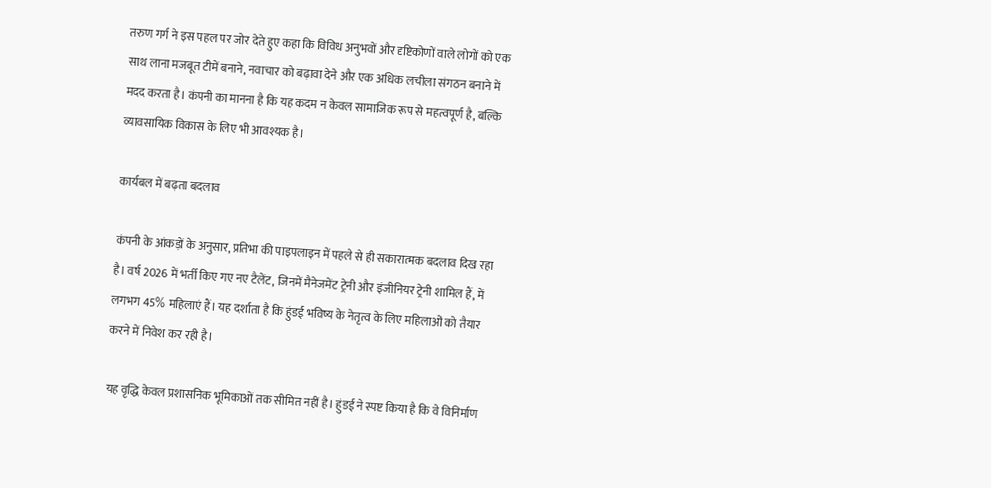तरुण गर्ग ने इस पहल पर जोर देते हुए कहा कि विविध अनुभवों और दृष्टिकोणों वाले लोगों को एक साथ लाना मजबूत टीमें बनाने, नवाचार को बढ़ावा देने और एक अधिक लचीला संगठन बनाने में मदद करता है। कंपनी का मानना है कि यह कदम न केवल सामाजिक रूप से महत्वपूर्ण है, बल्कि व्यावसायिक विकास के लिए भी आवश्यक है।

कार्यबल में बढ़ता बदलाव

कंपनी के आंकड़ों के अनुसार, प्रतिभा की पाइपलाइन में पहले से ही सकारात्मक बदलाव दिख रहा है। वर्ष 2026 में भर्ती किए गए नए टैलेंट, जिनमें मैनेजमेंट ट्रेनी और इंजीनियर ट्रेनी शामिल हैं, में लगभग 45% महिलाएं हैं। यह दर्शाता है कि हुंडई भविष्य के नेतृत्व के लिए महिलाओं को तैयार करने में निवेश कर रही है।

यह वृद्धि केवल प्रशासनिक भूमिकाओं तक सीमित नहीं है। हुंडई ने स्पष्ट किया है कि वे विनिर्माण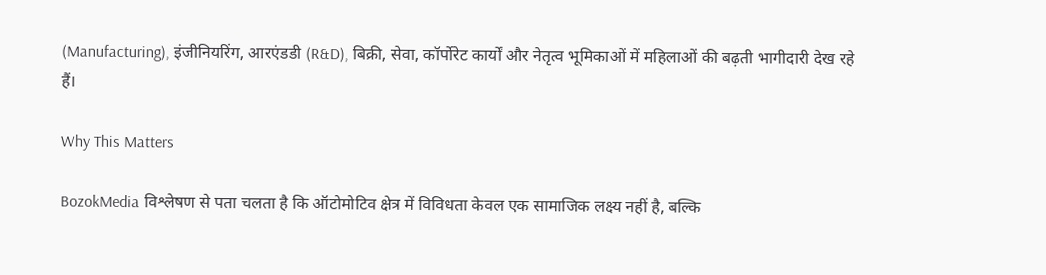(Manufacturing), इंजीनियरिंग, आरएंडडी (R&D), बिक्री, सेवा, कॉर्पोरेट कार्यों और नेतृत्व भूमिकाओं में महिलाओं की बढ़ती भागीदारी देख रहे हैं।

Why This Matters

BozokMedia विश्लेषण से पता चलता है कि ऑटोमोटिव क्षेत्र में विविधता केवल एक सामाजिक लक्ष्य नहीं है, बल्कि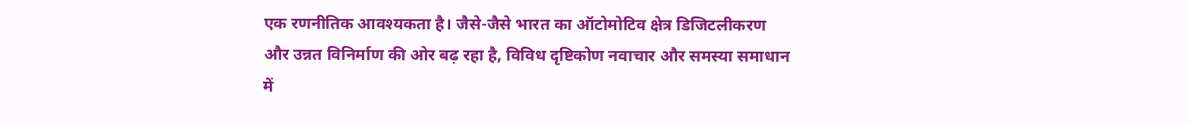एक रणनीतिक आवश्यकता है। जैसे-जैसे भारत का ऑटोमोटिव क्षेत्र डिजिटलीकरण और उन्नत विनिर्माण की ओर बढ़ रहा है, विविध दृष्टिकोण नवाचार और समस्या समाधान में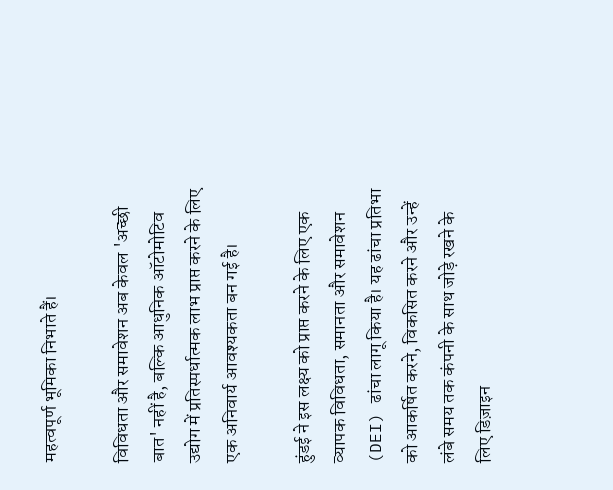महत्वपूर्ण भूमिका निभाते हैं।

विविधता और समावेशन अब केवल 'अच्छी बात' नहीं है, बल्कि आधुनिक ऑटोमोटिव उद्योग में प्रतिस्पर्धात्मक लाभ प्राप्त करने के लिए एक अनिवार्य आवश्यकता बन गई है।

हुंडई ने इस लक्ष्य को प्राप्त करने के लिए एक व्यापक विविधता, समानता और समावेशन (DEI) ढांचा लागू किया है। यह ढांचा प्रतिभा को आकर्षित करने, विकसित करने और उन्हें लंबे समय तक कंपनी के साथ जोड़े रखने के लिए डिज़ाइन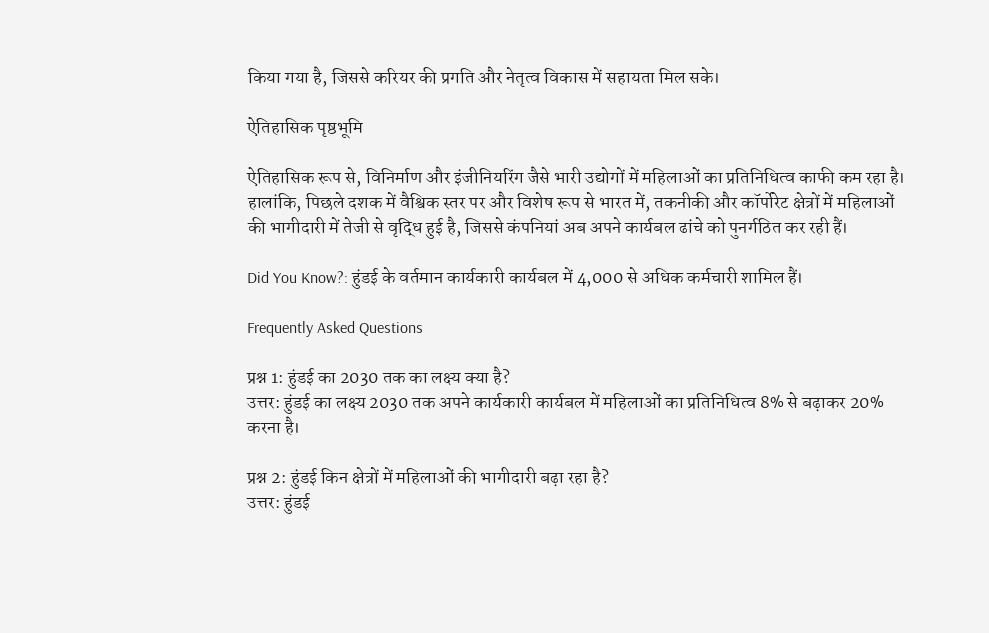किया गया है, जिससे करियर की प्रगति और नेतृत्व विकास में सहायता मिल सके।

ऐतिहासिक पृष्ठभूमि

ऐतिहासिक रूप से, विनिर्माण और इंजीनियरिंग जैसे भारी उद्योगों में महिलाओं का प्रतिनिधित्व काफी कम रहा है। हालांकि, पिछले दशक में वैश्विक स्तर पर और विशेष रूप से भारत में, तकनीकी और कॉर्पोरेट क्षेत्रों में महिलाओं की भागीदारी में तेजी से वृद्धि हुई है, जिससे कंपनियां अब अपने कार्यबल ढांचे को पुनर्गठित कर रही हैं।

Did You Know?: हुंडई के वर्तमान कार्यकारी कार्यबल में 4,000 से अधिक कर्मचारी शामिल हैं।

Frequently Asked Questions

प्रश्न 1: हुंडई का 2030 तक का लक्ष्य क्या है?
उत्तर: हुंडई का लक्ष्य 2030 तक अपने कार्यकारी कार्यबल में महिलाओं का प्रतिनिधित्व 8% से बढ़ाकर 20% करना है।

प्रश्न 2: हुंडई किन क्षेत्रों में महिलाओं की भागीदारी बढ़ा रहा है?
उत्तर: हुंडई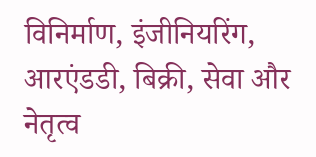विनिर्माण, इंजीनियरिंग, आरएंडडी, बिक्री, सेवा और नेतृत्व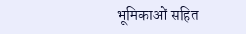भूमिकाओं सहित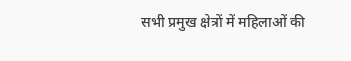सभी प्रमुख क्षेत्रों में महिलाओं की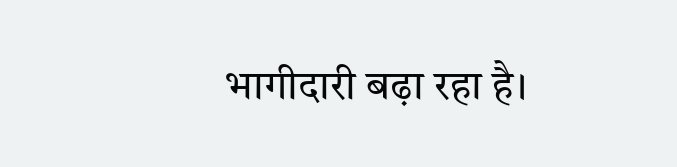भागीदारी बढ़ा रहा है।